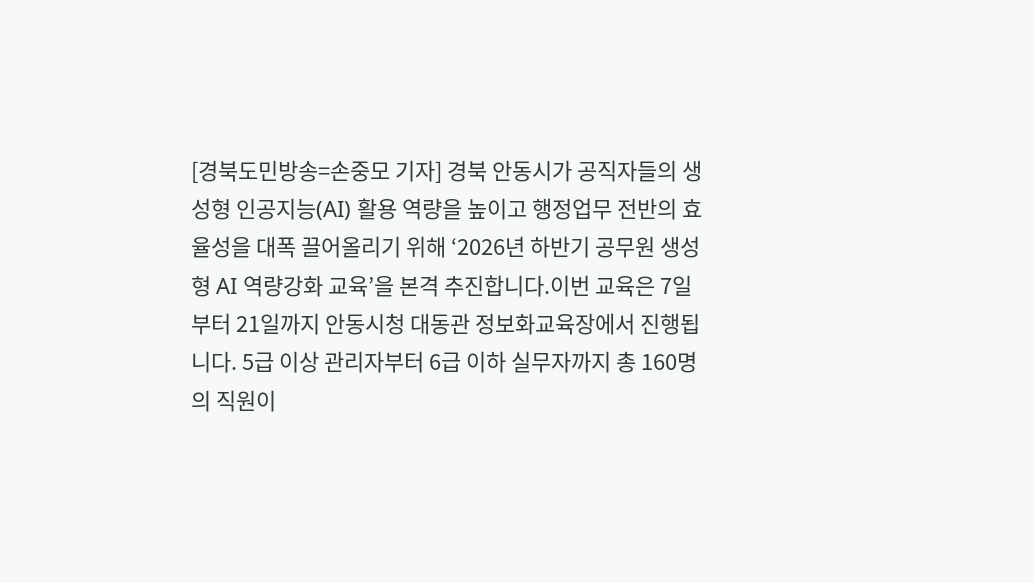[경북도민방송=손중모 기자] 경북 안동시가 공직자들의 생성형 인공지능(AI) 활용 역량을 높이고 행정업무 전반의 효율성을 대폭 끌어올리기 위해 ‘2026년 하반기 공무원 생성형 AI 역량강화 교육’을 본격 추진합니다.이번 교육은 7일부터 21일까지 안동시청 대동관 정보화교육장에서 진행됩니다. 5급 이상 관리자부터 6급 이하 실무자까지 총 160명의 직원이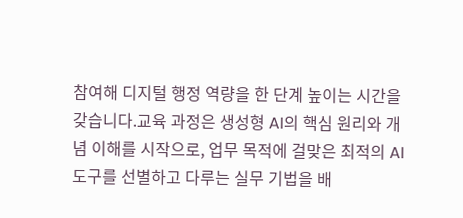참여해 디지털 행정 역량을 한 단계 높이는 시간을 갖습니다.교육 과정은 생성형 AI의 핵심 원리와 개념 이해를 시작으로, 업무 목적에 걸맞은 최적의 AI 도구를 선별하고 다루는 실무 기법을 배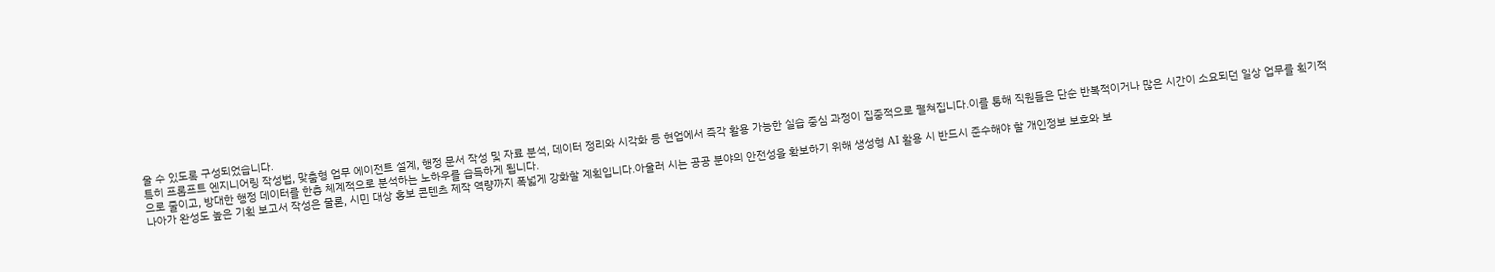울 수 있도록 구성되었습니다.
특히 프롬프트 엔지니어링 작성법, 맞춤형 업무 에이전트 설계, 행정 문서 작성 및 자료 분석, 데이터 정리와 시각화 등 현업에서 즉각 활용 가능한 실습 중심 과정이 집중적으로 펼쳐집니다.이를 통해 직원들은 단순 반복적이거나 많은 시간이 소요되던 일상 업무를 획기적으로 줄이고, 방대한 행정 데이터를 한층 체계적으로 분석하는 노하우를 습득하게 됩니다.
나아가 완성도 높은 기획 보고서 작성은 물론, 시민 대상 홍보 콘텐츠 제작 역량까지 폭넓게 강화할 계획입니다.아울러 시는 공공 분야의 안전성을 확보하기 위해 생성형 AI 활용 시 반드시 준수해야 할 개인정보 보호와 보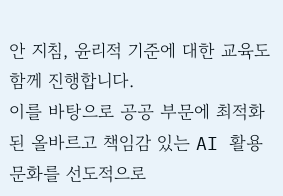안 지침, 윤리적 기준에 대한 교육도 함께 진행합니다.
이를 바탕으로 공공 부문에 최적화된 올바르고 책임감 있는 AI 활용 문화를 선도적으로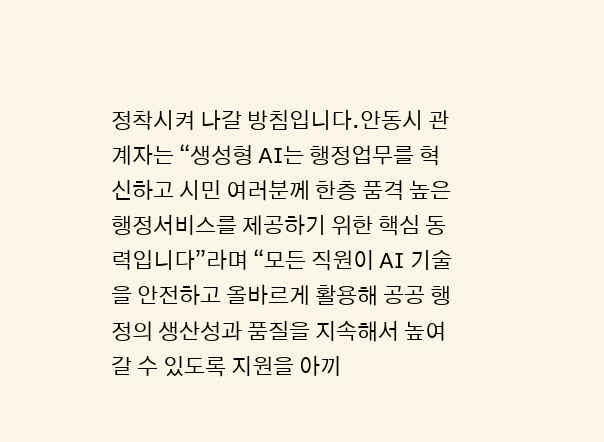정착시켜 나갈 방침입니다.안동시 관계자는 “생성형 AI는 행정업무를 혁신하고 시민 여러분께 한층 품격 높은 행정서비스를 제공하기 위한 핵심 동력입니다”라며 “모든 직원이 AI 기술을 안전하고 올바르게 활용해 공공 행정의 생산성과 품질을 지속해서 높여갈 수 있도록 지원을 아끼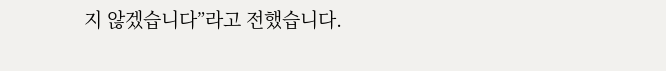지 않겠습니다”라고 전했습니다.